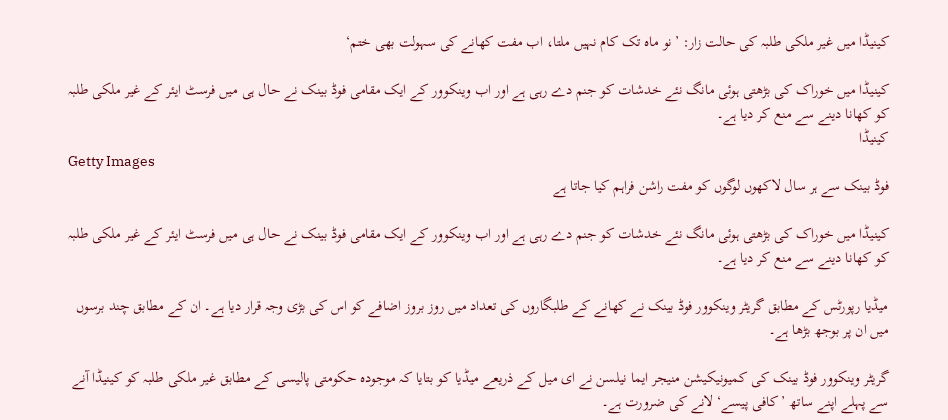کینیڈا میں غیر ملکی طلبہ کی حالت زار: ’نو ماہ تک کام نہیں ملتا، اب مفت کھانے کی سہولت بھی ختم‘

کینیڈا میں خوراک کی بڑھتی ہوئی مانگ نئے خدشات کو جنم دے رہی ہے اور اب وینکوور کے ایک مقامی فوڈ بینک نے حال ہی میں فرسٹ ایئر کے غیر ملکی طلبہ کو کھانا دینے سے منع کر دیا ہے۔
کینیڈا
Getty Images
فوڈ بینک سے ہر سال لاکھوں لوگوں کو مفت راشن فراہم کیا جاتا ہے

کینیڈا میں خوراک کی بڑھتی ہوئی مانگ نئے خدشات کو جنم دے رہی ہے اور اب وینکوور کے ایک مقامی فوڈ بینک نے حال ہی میں فرسٹ ایئر کے غیر ملکی طلبہ کو کھانا دینے سے منع کر دیا ہے۔

میڈیا رپورٹس کے مطابق گریٹر وینکوور فوڈ بینک نے کھانے کے طلبگاروں کی تعداد میں روز بروز اضافے کو اس کی بڑی وجہ قرار دیا ہے۔ ان کے مطابق چند برسوں میں ان پر بوجھ بڑھا ہے۔

گریٹر وینکوور فوڈ بینک کی کمیونیکیشن منیجر ایما نیلسن نے ای میل کے ذریعے میڈیا کو بتایا کہ موجودہ حکومتی پالیسی کے مطابق غیر ملکی طلبہ کو کینیڈا آنے سے پہلے اپنے ساتھ ’کافی پیسے‘ لانے کی ضرورت ہے۔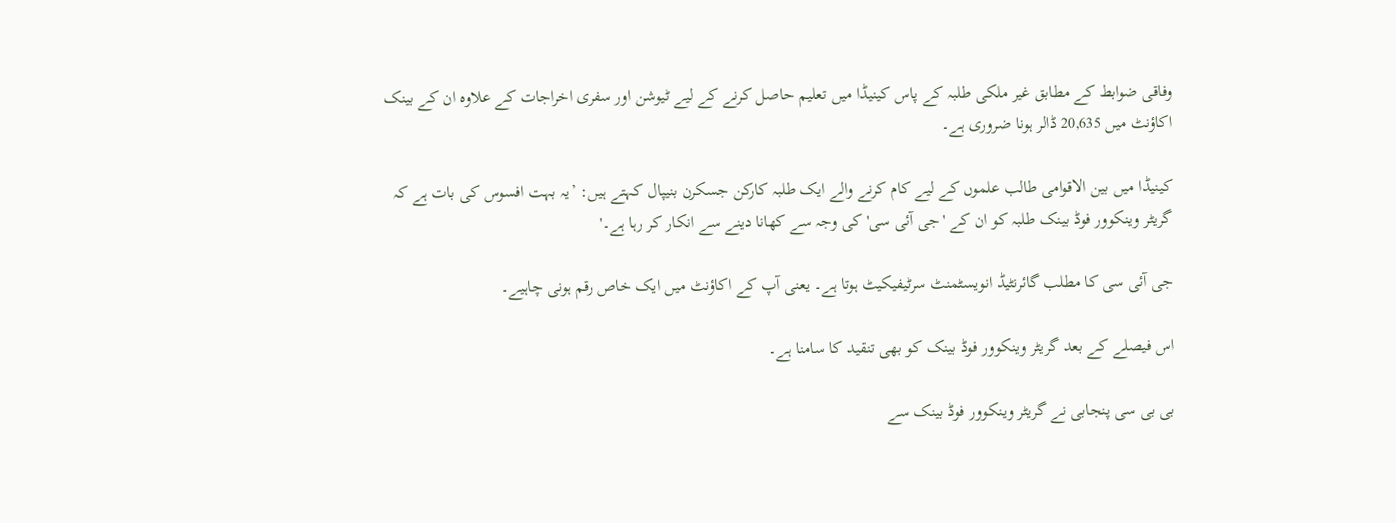وفاقی ضوابط کے مطابق غیر ملکی طلبہ کے پاس کینیڈا میں تعلیم حاصل کرنے کے لیے ٹیوشن اور سفری اخراجات کے علاوہ ان کے بینک اکاؤنٹ میں 20,635 ڈالر ہونا ضروری ہے۔

کینیڈا میں بین الاقوامی طالب علموں کے لیے کام کرنے والے ایک طلبہ کارکن جسکرن بنیپال کہتے ہیں: ’یہ بہت افسوس کی بات ہے کہ گریٹر وینکوور فوڈ بینک طلبہ کو ان کے 'جی آئی سی' کی وجہ سے کھانا دینے سے انکار کر رہا ہے۔'

جی آئی سی کا مطلب گائرنٹیڈ انویسٹمنٹ سرٹیفیکیٹ ہوتا ہے۔ یعنی آپ کے اکاؤنٹ میں ایک خاص رقم ہونی چاہیے۔

اس فیصلے کے بعد گریٹر وینکوور فوڈ بینک کو بھی تنقید کا سامنا ہے۔

بی بی سی پنجابی نے گریٹر وینکوور فوڈ بینک سے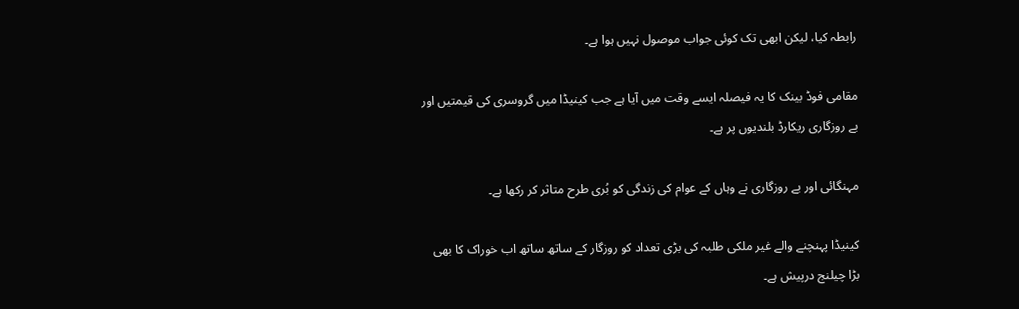رابطہ کیا، لیکن ابھی تک کوئی جواب موصول نہیں ہوا ہے۔

مقامی فوڈ بینک کا یہ فیصلہ ایسے وقت میں آیا ہے جب کینیڈا میں گروسری کی قیمتیں اور بے روزگاری ریکارڈ بلندیوں پر ہے۔

مہنگائی اور بے روزگاری نے وہاں کے عوام کی زندگی کو بُری طرح متاثر کر رکھا ہے۔

کینیڈا پہنچنے والے غیر ملکی طلبہ کی بڑی تعداد کو روزگار کے ساتھ ساتھ اب خوراک کا بھی بڑا چیلنج درپیش ہے۔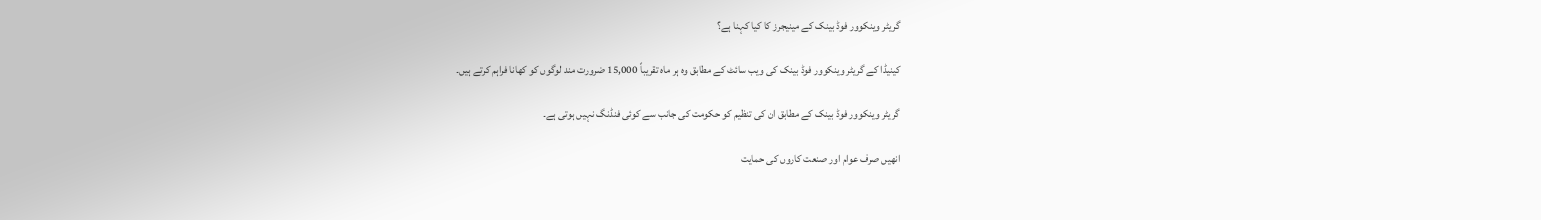گریٹر وینکوور فوڈ بینک کے مینیجرز کا کیا کہنا ہے؟

کینیڈا کے گریٹر وینکوور فوڈ بینک کی ویب سائٹ کے مطابق وہ ہر ماہ تقریباً 15,000 ضرورت مند لوگوں کو کھانا فراہم کرتے ہیں۔

گریٹر وینکوور فوڈ بینک کے مطابق ان کی تنظیم کو حکومت کی جانب سے کوئی فنڈنگ نہیں ہوتی ہے۔

انھیں صرف عوام اور صنعت کاروں کی حمایت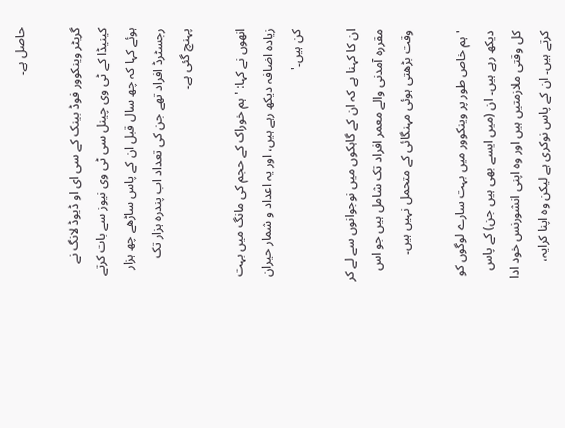حاصل ہے۔

گریٹر وینکوور فوڈ بینک کے سی ای او ڈیوڈ لانگ نے کینیڈا کے ٹی وی چینل سی ٹی وی نیوز سے بات کرتے ہوئے کہا کہ چھ سال قبل ان کے پاس ساڑھے چھ ہزار رجسٹرڈ افراد تھے جن کی تعداد اب پندرہ ہزار تک پہنچ گئی ہے۔

انھوں نے کہا: 'ہم خوراک کے حجم کی مانگ میں بہت زیادہ اضافہ دیکھ رہے ہیں، اور یہ اعداد و شمار حیران کن ہیں۔'

ان کا کہنا ہے کہ ان کے گاہکوں میں نوجوانوں سے لے کر مقررہ آمدنی والے معمر افراد تک شامل ہیں جو اس وقت بڑھتی ہوئی مہنگائی کے متحمل نہیں ہیں۔

'ہم خاص طور پر وینکوور میں بہت سارے لوگوں کو دیکھ رہے ہیں۔ ان (میں ایسے بھی ہیں جن) کے پاس کل وقتی ملازمتیں ہیں اور وہ اپنی انشورنس خود ادا کرتے ہیں۔ ان کے پاس نوکری ہے لیکن وہ اپنا کرایہ،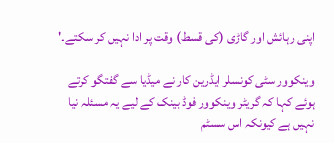اپنی رہائش اور گاڑی (کی قسط) وقت پر ادا نہیں کر سکتے۔'

وینکوور سٹی کونسلر ایڈرین کار نے میڈیا سے گفتگو کرتے ہوئے کہا کہ گریٹر وینکوور فوڈ بینک کے لیے یہ مسئلہ نیا نہیں ہے کیونکہ اس سسٹم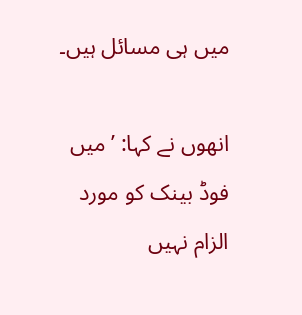میں ہی مسائل ہیں۔

انھوں نے کہا: ’میں فوڈ بینک کو مورد الزام نہیں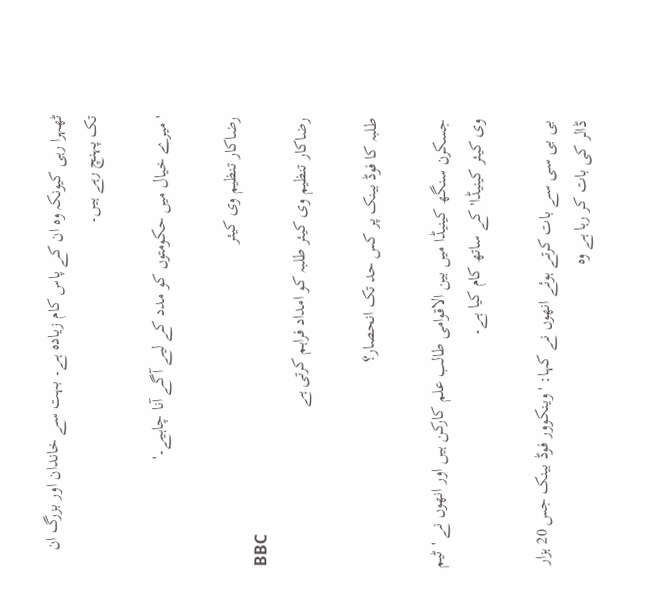ٹھہرا رہی کیونکہ وہ ان کے پاس کام زیادہ ہے۔ بہت سے خاندان اور بزرگ ان تک پہنچ رہے ہیں۔

'میرے خیال میں حکومتوں کو مدد کے لیے آگے آنا چاہیے۔'

رضاکار تنظیم وی کیئر
BBC
رضاکار تنظیم وی کیئر طلبہ کو امداد فراہم کرتی ہے

طلبہ کا فوڈ بینک پر کس حد تک انحصار؟

جسکرن سنگھ کینیڈا میں بین الاقوامی طالب علم کارکن ہیں اور انھوں نے 'ٹیم وی کیئر کینیڈا' کے ساتھ کام کیا ہے۔

بی بی سی سے بات کرتے ہوئے انھوں نے کہا: 'وینکوور فوڈ بینک جس 20 ہزار ڈالر کی بات کر رہا ہے وہ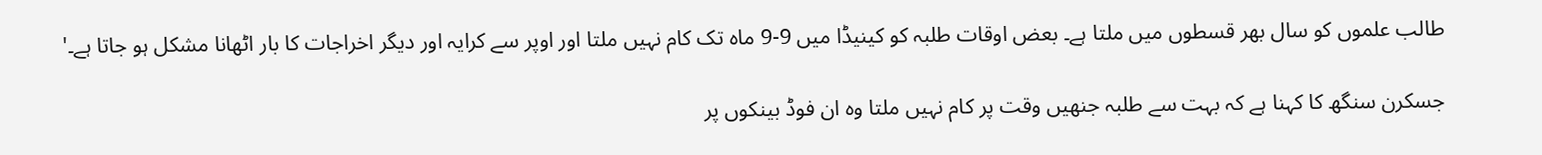طالب علموں کو سال بھر قسطوں میں ملتا ہے۔ بعض اوقات طلبہ کو کینیڈا میں 9-9 ماہ تک کام نہیں ملتا اور اوپر سے کرایہ اور دیگر اخراجات کا بار اٹھانا مشکل ہو جاتا ہے۔'

جسکرن سنگھ کا کہنا ہے کہ بہت سے طلبہ جنھیں وقت پر کام نہیں ملتا وہ ان فوڈ بینکوں پر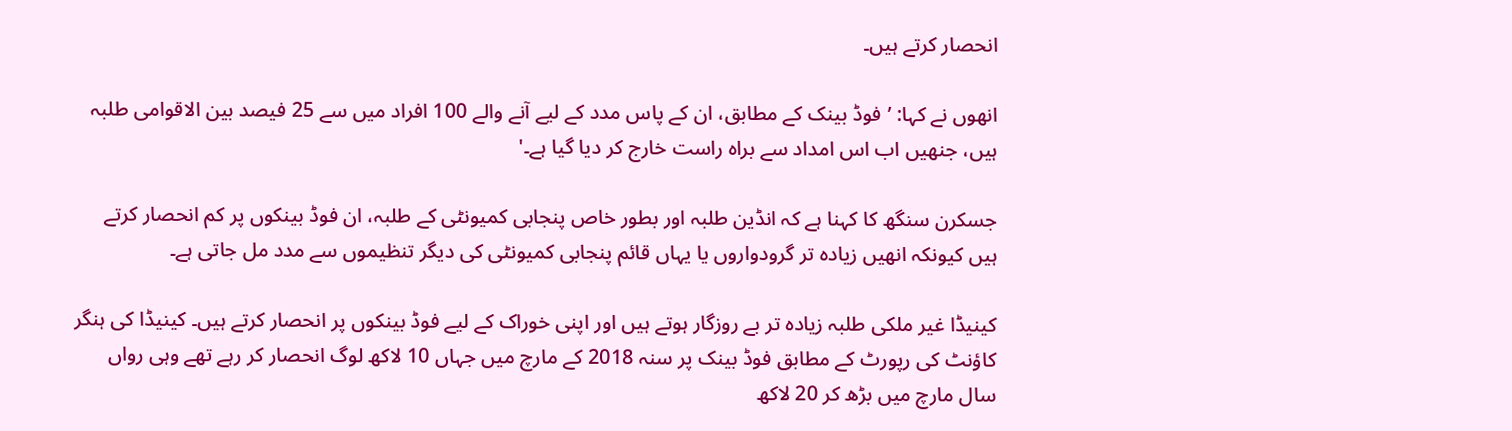انحصار کرتے ہیں۔

انھوں نے کہا: ’فوڈ بینک کے مطابق، ان کے پاس مدد کے لیے آنے والے 100 افراد میں سے 25 فیصد بین الاقوامی طلبہ ہیں، جنھیں اب اس امداد سے براہ راست خارج کر دیا گیا ہے۔'

جسکرن سنگھ کا کہنا ہے کہ انڈین طلبہ اور بطور خاص پنجابی کمیونٹی کے طلبہ، ان فوڈ بینکوں پر کم انحصار کرتے ہیں کیونکہ انھیں زیادہ تر گرودواروں یا یہاں قائم پنجابی کمیونٹی کی دیگر تنظیموں سے مدد مل جاتی ہے۔

کینیڈا غیر ملکی طلبہ زیادہ تر بے روزگار ہوتے ہیں اور اپنی خوراک کے لیے فوڈ بینکوں پر انحصار کرتے ہیں۔ کینیڈا کی ہنگر کاؤنٹ کی رپورٹ کے مطابق فوڈ بینک پر سنہ 2018 کے مارچ میں جہاں 10 لاکھ لوگ انحصار کر رہے تھے وہی رواں سال مارچ میں بڑھ کر 20 لاکھ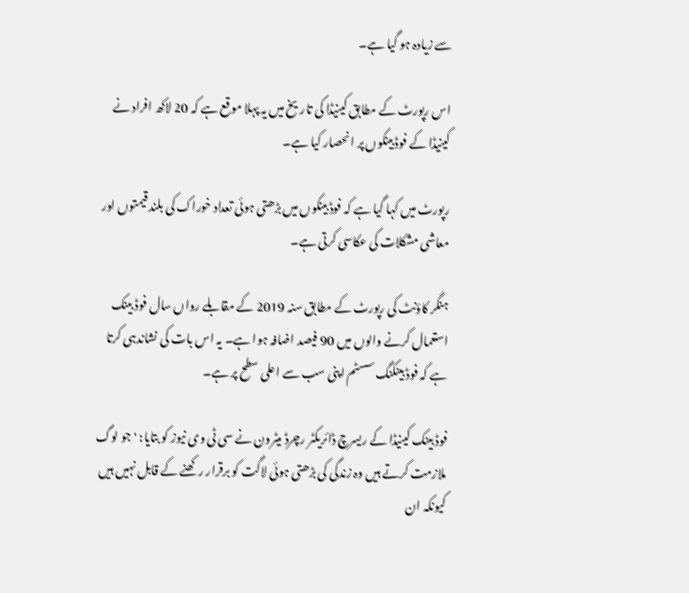سے زیادہ ہو گیا ہے۔

اس رپورٹ کے مطابق کینیڈا کی تاریخ میں یہ پہلا موقع ہے کہ 20 لاکھ افراد نے کینیڈا کے فوڈ بینکوں پر انحصار کیا ہے۔

رپورٹ میں کہا گیا ہے کہ فوڈ بینکوں میں بڑھتی ہوئی تعداد خوراک کی بلند قیمتوں اور معاشی مشکلات کی عکاسی کرتی ہے۔

ہنگر کاؤنٹ کی رپورٹ کے مطابق سنہ 2019 کے مقابلے رواں سال فوڈ بینک استعمال کرنے والوں میں 90 فیصد اضافہ ہوا ہے۔ یہ اس بات کی نشاندہی کرتا ہے کہ فوڈ بینکنگ سسٹم اپنی سب سے اعلی سطح پر ہے۔

فوڈ بینک کینیڈا کے ریسرچ ڈائریکٹر رچرڈ میٹرون نے سی ٹی وی نیوز کو بتایا: 'جو لوگ ملازمت کرتے ہیں وہ زندگی کی بڑھتی ہوئی لاگت کو برقرار رکھنے کے قابل نہیں ہیں کیونکہ ان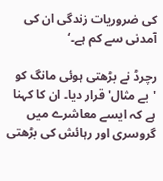کی ضروریات زندگی ان کی آمدنی سے کم ہے۔‘

رچرڈ نے بڑھتی ہوئی مانگ کو 'بے مثال' قرار دیا۔ ان کا کہنا ہے کہ ایسے معاشرے میں گروسری اور رہائش کی بڑھتی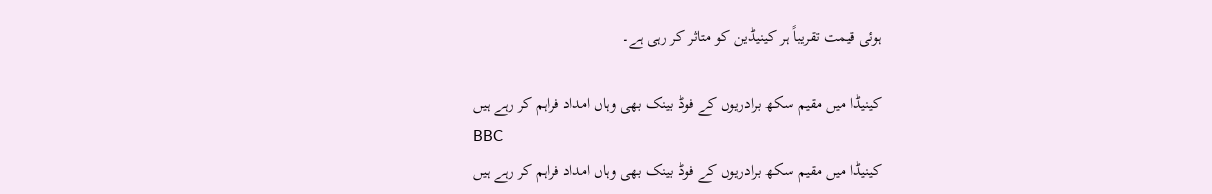ہوئی قیمت تقریباً ہر کینیڈین کو متاثر کر رہی ہے۔

کینیڈا میں مقیم سکھ برادریوں کے فوڈ بینک بھی وہاں امداد فراہم کر رہے ہیں
BBC
کینیڈا میں مقیم سکھ برادریوں کے فوڈ بینک بھی وہاں امداد فراہم کر رہے ہیں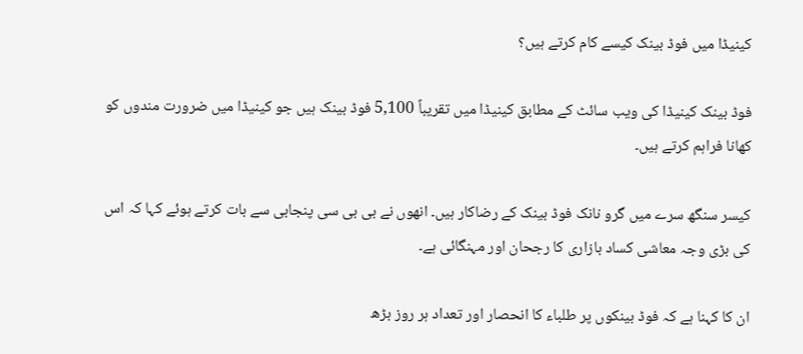کینیڈا میں فوڈ بینک کیسے کام کرتے ہیں؟

فوڈ بینک کینیڈا کی ویب سائٹ کے مطابق کینیڈا میں تقریباً 5,100 فوڈ بینک ہیں جو کینیڈا میں ضرورت مندوں کو کھانا فراہم کرتے ہیں۔

کیسر سنگھ سرے میں گرو نانک فوڈ بینک کے رضاکار ہیں۔ انھوں نے بی بی سی پنجابی سے بات کرتے ہوئے کہا کہ اس کی بڑی وجہ معاشی کساد بازاری کا رجحان اور مہنگائی ہے۔

ان کا کہنا ہے کہ فوڈ بینکوں پر طلباء کا انحصار اور تعداد ہر روز بڑھ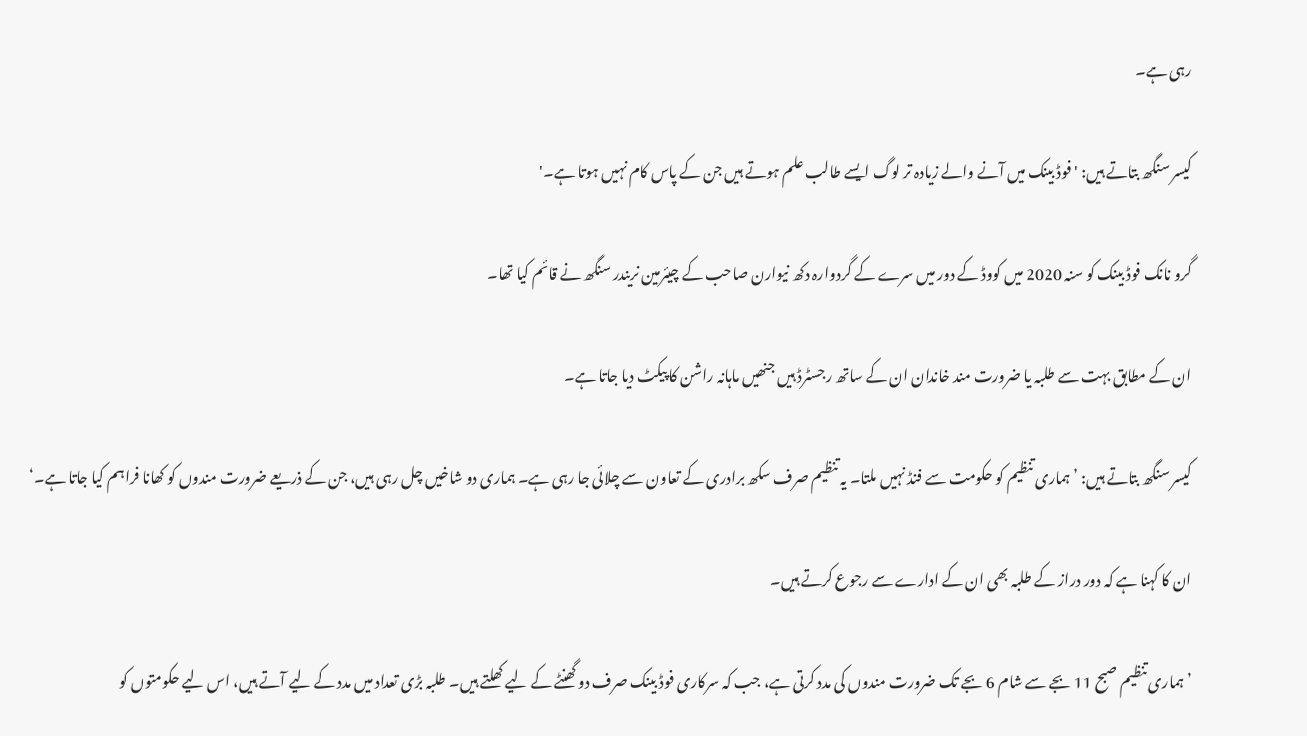رہی ہے۔

کیسر سنگھ بتاتے ہیں: 'فوڈ بینک میں آنے والے زیادہ تر لوگ ایسے طالب علم ہوتے ہیں جن کے پاس کام نہیں ہوتا ہے۔'

گرو نانک فوڈ بینک کو سنہ 2020 میں کووڈ کے دور میں سرے کے گردوارہ دکھ نیوارن صاحب کے چیئرمین نریندر سنگھ نے قائم کیا تھا۔

ان کے مطابق بہت سے طلبہ یا ضرورت مند خاندان ان کے ساتھ رجسٹرڈ ہیں جنھیں ماہانہ راشن کا پیکٹ دیا جاتا ہے۔

کیسر سنگھ بتاتے ہیں: ’ہماری تنظیم کو حکومت سے فنڈ نہیں ملتا۔ یہ تنظیم صرف سکھ برادری کے تعاون سے چلائی جا رہی ہے۔ ہماری دو شاخیں چل رہی ہیں، جن کے ذریعے ضرورت مندوں کو کھانا فراہم کیا جاتا ہے۔‘

ان کا کہنا ہے کہ دور دراز کے طلبہ بھی ان کے ادارے سے رجوع کرتے ہیں۔

’ہماری تنظیم صبح 11 بجے سے شام 6 بجے تک ضرورت مندوں کی مدد کرتی ہے، جب کہ سرکاری فوڈ بینک صرف دو گھنٹے کے لیے کھلتے ہیں۔ طلبہ بڑی تعداد میں مدد کے لیے آتے ہیں، اس لیے حکومتوں کو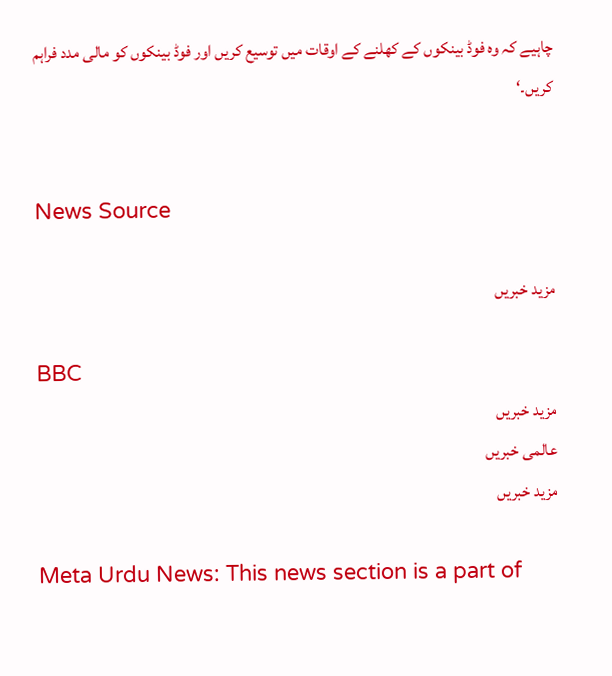چاہیے کہ وہ فوڈ بینکوں کے کھلنے کے اوقات میں توسیع کریں اور فوڈ بینکوں کو مالی مدد فراہم کریں۔‘


News Source

مزید خبریں

BBC
مزید خبریں
عالمی خبریں
مزید خبریں

Meta Urdu News: This news section is a part of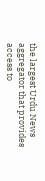the largest Urdu News aggregator that provides access to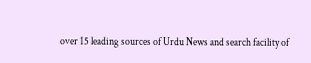over 15 leading sources of Urdu News and search facility of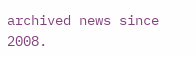archived news since 2008.